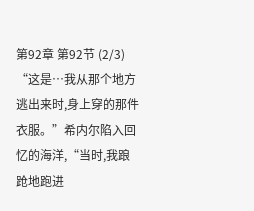第92章 第92节 (2/3)
“这是…我从那个地方逃出来时,身上穿的那件衣服。”希内尔陷入回忆的海洋,“当时,我踉跄地跑进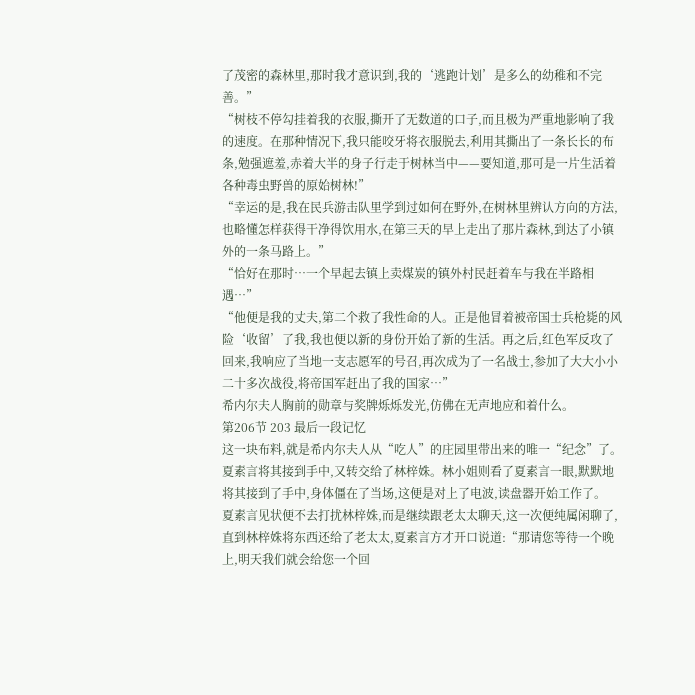了茂密的森林里,那时我才意识到,我的‘逃跑计划’是多么的幼稚和不完善。”
“树枝不停勾挂着我的衣服,撕开了无数道的口子,而且极为严重地影响了我的速度。在那种情况下,我只能咬牙将衣服脱去,利用其撕出了一条长长的布条,勉强遮羞,赤着大半的身子行走于树林当中——要知道,那可是一片生活着各种毒虫野兽的原始树林!”
“幸运的是,我在民兵游击队里学到过如何在野外,在树林里辨认方向的方法,也略懂怎样获得干净得饮用水,在第三天的早上走出了那片森林,到达了小镇外的一条马路上。”
“恰好在那时…一个早起去镇上卖煤炭的镇外村民赶着车与我在半路相遇…”
“他便是我的丈夫,第二个救了我性命的人。正是他冒着被帝国士兵枪毙的风险‘收留’了我,我也便以新的身份开始了新的生活。再之后,红色军反攻了回来,我响应了当地一支志愿军的号召,再次成为了一名战士,参加了大大小小二十多次战役,将帝国军赶出了我的国家…”
希内尔夫人胸前的勋章与奖牌烁烁发光,仿佛在无声地应和着什么。
第206节 203 最后一段记忆
这一块布料,就是希内尔夫人从“吃人”的庄园里带出来的唯一“纪念”了。
夏素言将其接到手中,又转交给了林梓姝。林小姐则看了夏素言一眼,默默地将其接到了手中,身体僵在了当场,这便是对上了电波,读盘器开始工作了。
夏素言见状便不去打扰林梓姝,而是继续跟老太太聊天,这一次便纯属闲聊了,直到林梓姝将东西还给了老太太,夏素言方才开口说道:“那请您等待一个晚上,明天我们就会给您一个回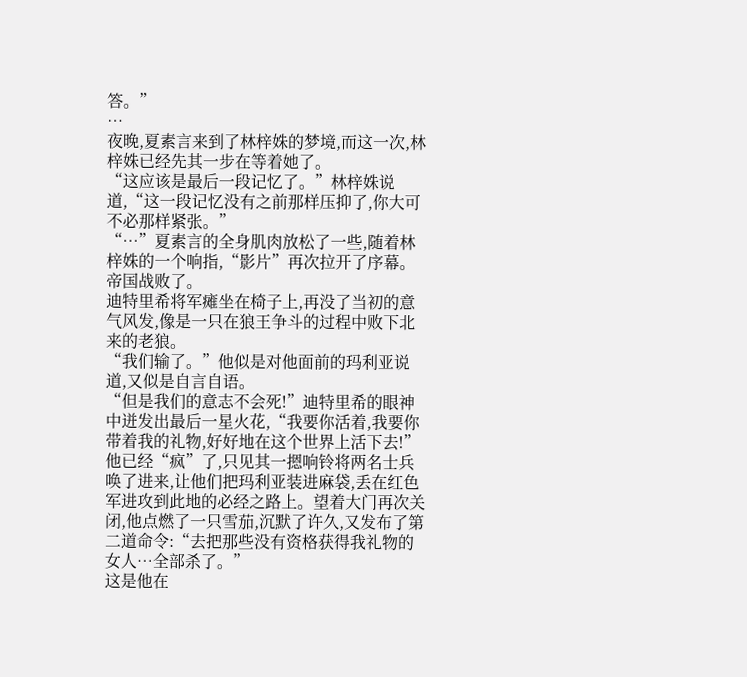答。”
…
夜晚,夏素言来到了林梓姝的梦境,而这一次,林梓姝已经先其一步在等着她了。
“这应该是最后一段记忆了。”林梓姝说道,“这一段记忆没有之前那样压抑了,你大可不必那样紧张。”
“…”夏素言的全身肌肉放松了一些,随着林梓姝的一个响指,“影片”再次拉开了序幕。
帝国战败了。
迪特里希将军瘫坐在椅子上,再没了当初的意气风发,像是一只在狼王争斗的过程中败下北来的老狼。
“我们输了。”他似是对他面前的玛利亚说道,又似是自言自语。
“但是我们的意志不会死!”迪特里希的眼神中迸发出最后一星火花,“我要你活着,我要你带着我的礼物,好好地在这个世界上活下去!”
他已经“疯”了,只见其一摁响铃将两名士兵唤了进来,让他们把玛利亚装进麻袋,丢在红色军进攻到此地的必经之路上。望着大门再次关闭,他点燃了一只雪茄,沉默了许久,又发布了第二道命令:“去把那些没有资格获得我礼物的女人…全部杀了。”
这是他在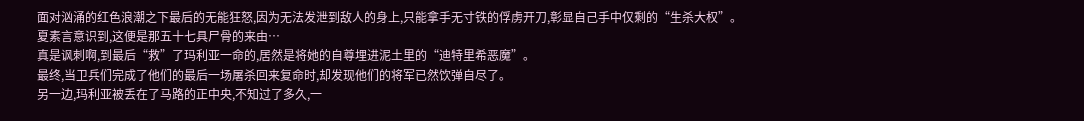面对汹涌的红色浪潮之下最后的无能狂怒,因为无法发泄到敌人的身上,只能拿手无寸铁的俘虏开刀,彰显自己手中仅剩的“生杀大权”。
夏素言意识到,这便是那五十七具尸骨的来由…
真是讽刺啊,到最后“救”了玛利亚一命的,居然是将她的自尊埋进泥土里的“迪特里希恶魔”。
最终,当卫兵们完成了他们的最后一场屠杀回来复命时,却发现他们的将军已然饮弹自尽了。
另一边,玛利亚被丢在了马路的正中央,不知过了多久,一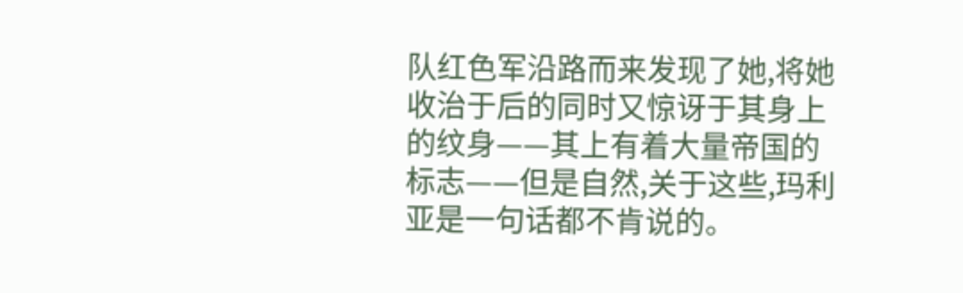队红色军沿路而来发现了她,将她收治于后的同时又惊讶于其身上的纹身——其上有着大量帝国的标志——但是自然,关于这些,玛利亚是一句话都不肯说的。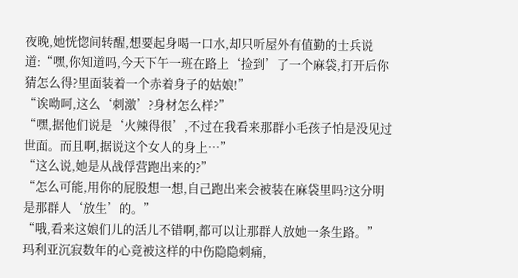夜晚,她恍惚间转醒,想要起身喝一口水,却只听屋外有值勤的士兵说道:“嘿,你知道吗,今天下午一班在路上‘捡到’了一个麻袋,打开后你猜怎么得?里面装着一个赤着身子的姑娘!”
“诶呦呵,这么‘刺激’?身材怎么样?”
“嘿,据他们说是‘火辣得很’,不过在我看来那群小毛孩子怕是没见过世面。而且啊,据说这个女人的身上…”
“这么说,她是从战俘营跑出来的?”
“怎么可能,用你的屁股想一想,自己跑出来会被装在麻袋里吗?这分明是那群人‘放生’的。”
“哦,看来这娘们儿的活儿不错啊,都可以让那群人放她一条生路。”
玛利亚沉寂数年的心竟被这样的中伤隐隐刺痛,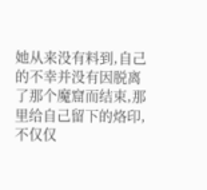她从来没有料到,自己的不幸并没有因脱离了那个魔窟而结束,那里给自己留下的烙印,不仅仅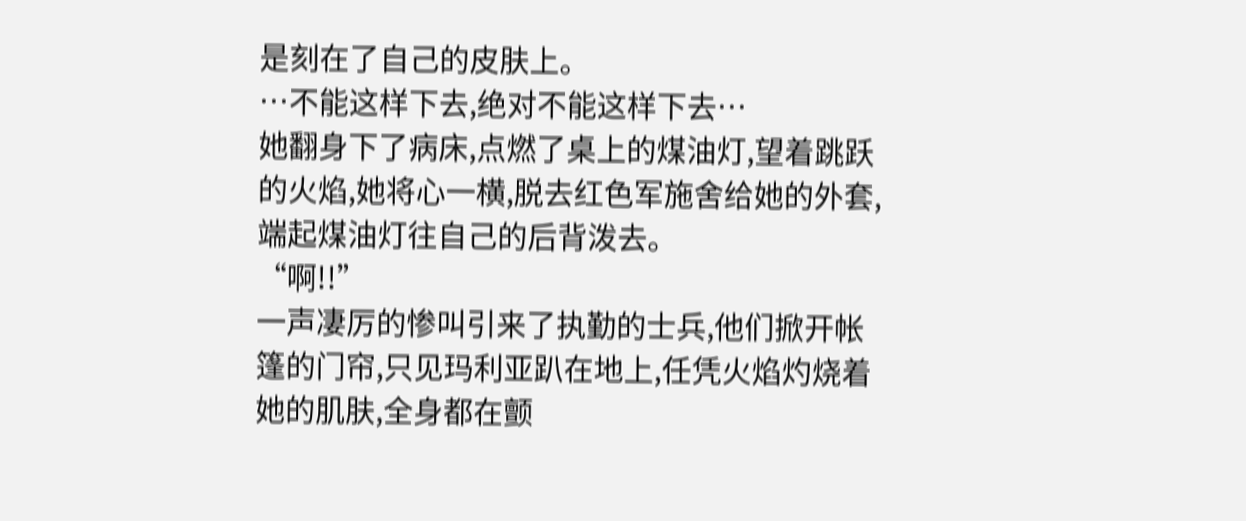是刻在了自己的皮肤上。
…不能这样下去,绝对不能这样下去…
她翻身下了病床,点燃了桌上的煤油灯,望着跳跃的火焰,她将心一横,脱去红色军施舍给她的外套,端起煤油灯往自己的后背泼去。
“啊!!”
一声凄厉的惨叫引来了执勤的士兵,他们掀开帐篷的门帘,只见玛利亚趴在地上,任凭火焰灼烧着她的肌肤,全身都在颤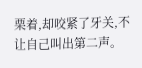栗着,却咬紧了牙关,不让自己叫出第二声。